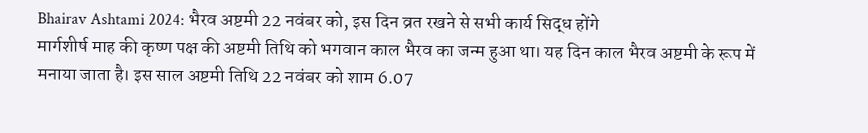Bhairav Ashtami 2024: भैरव अष्टमी 22 नवंबर को, इस दिन व्रत रखने से सभी कार्य सिद्ध होंगे
मार्गशीर्ष माह की कृष्ण पक्ष की अष्टमी तिथि को भगवान काल भैरव का जन्म हुआ था। यह दिन काल भैरव अष्टमी के रूप में मनाया जाता है। इस साल अष्टमी तिथि 22 नवंबर को शाम 6.07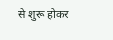से शुरू होकर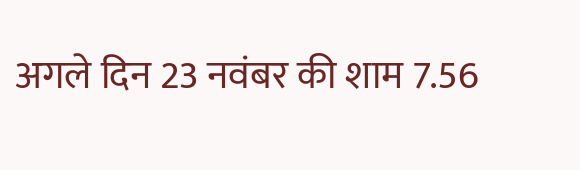अगले दिन 23 नवंबर की शाम 7.56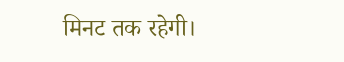मिनट तक रहेगी।